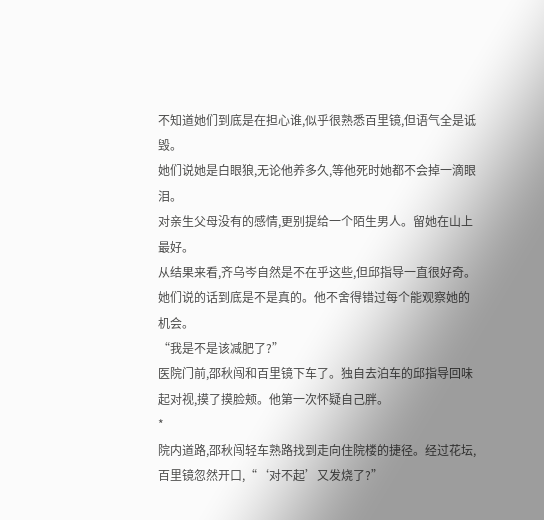不知道她们到底是在担心谁,似乎很熟悉百里镜,但语气全是诋毁。
她们说她是白眼狼,无论他养多久,等他死时她都不会掉一滴眼泪。
对亲生父母没有的感情,更别提给一个陌生男人。留她在山上最好。
从结果来看,齐乌岑自然是不在乎这些,但邱指导一直很好奇。
她们说的话到底是不是真的。他不舍得错过每个能观察她的机会。
“我是不是该减肥了?”
医院门前,邵秋闯和百里镜下车了。独自去泊车的邱指导回味起对视,摸了摸脸颊。他第一次怀疑自己胖。
*
院内道路,邵秋闯轻车熟路找到走向住院楼的捷径。经过花坛,百里镜忽然开口,“‘对不起’又发烧了?”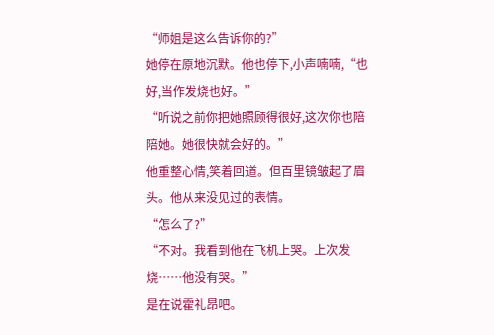“师姐是这么告诉你的?”
她停在原地沉默。他也停下,小声喃喃,“也好,当作发烧也好。”
“听说之前你把她照顾得很好,这次你也陪陪她。她很快就会好的。”
他重整心情,笑着回道。但百里镜皱起了眉头。他从来没见过的表情。
“怎么了?”
“不对。我看到他在飞机上哭。上次发烧……他没有哭。”
是在说霍礼昂吧。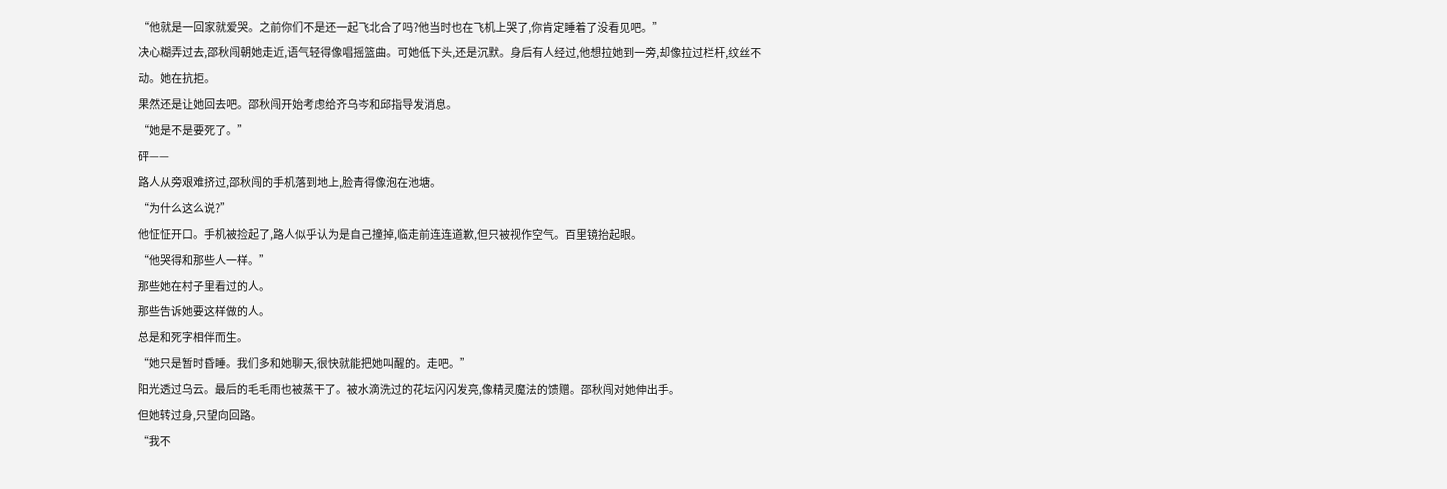“他就是一回家就爱哭。之前你们不是还一起飞北合了吗?他当时也在飞机上哭了,你肯定睡着了没看见吧。”
决心糊弄过去,邵秋闯朝她走近,语气轻得像唱摇篮曲。可她低下头,还是沉默。身后有人经过,他想拉她到一旁,却像拉过栏杆,纹丝不动。她在抗拒。
果然还是让她回去吧。邵秋闯开始考虑给齐乌岑和邱指导发消息。
“她是不是要死了。”
砰——
路人从旁艰难挤过,邵秋闯的手机落到地上,脸青得像泡在池塘。
“为什么这么说?”
他怔怔开口。手机被捡起了,路人似乎认为是自己撞掉,临走前连连道歉,但只被视作空气。百里镜抬起眼。
“他哭得和那些人一样。”
那些她在村子里看过的人。
那些告诉她要这样做的人。
总是和死字相伴而生。
“她只是暂时昏睡。我们多和她聊天,很快就能把她叫醒的。走吧。”
阳光透过乌云。最后的毛毛雨也被蒸干了。被水滴洗过的花坛闪闪发亮,像精灵魔法的馈赠。邵秋闯对她伸出手。
但她转过身,只望向回路。
“我不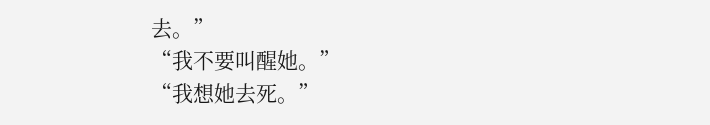去。”
“我不要叫醒她。”
“我想她去死。”